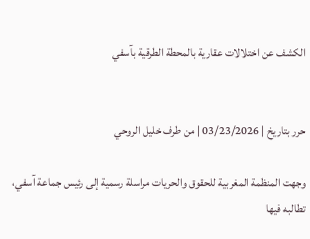الكشف عن اختلالات عقارية بالمحطة الطرقية بآسفي


حرر بتاريخ | 03/23/2026 | من طرف خليل الروحي

وجهت المنظمة المغربية للحقوق والحريات مراسلة رسمية إلى رئيس جماعة آسفي، تطالبه فيها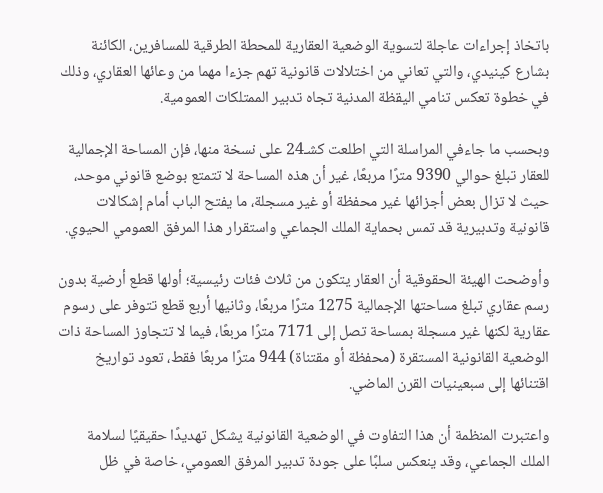باتخاذ إجراءات عاجلة لتسوية الوضعية العقارية للمحطة الطرقية للمسافرين، الكائنة بشارع كينيدي، والتي تعاني من اختلالات قانونية تهم جزءا مهما من وعائها العقاري، وذلك في خطوة تعكس تنامي اليقظة المدنية تجاه تدبير الممتلكات العمومية.

وبحسب ما جاءفي المراسلة التي اطلعت كشـ24 على نسخة منها، فإن المساحة الإجمالية للعقار تبلغ حوالي 9390 مترًا مربعًا، غير أن هذه المساحة لا تتمتع بوضع قانوني موحد، حيث لا تزال بعض أجزائها غير محفظة أو غير مسجلة، ما يفتح الباب أمام إشكالات قانونية وتدبيرية قد تمس بحماية الملك الجماعي واستقرار هذا المرفق العمومي الحيوي.

وأوضحت الهيئة الحقوقية أن العقار يتكون من ثلاث فئات رئيسية؛ أولها قطع أرضية بدون رسم عقاري تبلغ مساحتها الإجمالية 1275 مترًا مربعًا، وثانيها أربع قطع تتوفر على رسوم عقارية لكنها غير مسجلة بمساحة تصل إلى 7171 مترًا مربعًا، فيما لا تتجاوز المساحة ذات الوضعية القانونية المستقرة (محفظة أو مقتناة) 944 مترًا مربعًا فقط، تعود تواريخ اقتنائها إلى سبعينيات القرن الماضي.

واعتبرت المنظمة أن هذا التفاوت في الوضعية القانونية يشكل تهديدًا حقيقيًا لسلامة الملك الجماعي، وقد ينعكس سلبًا على جودة تدبير المرفق العمومي، خاصة في ظل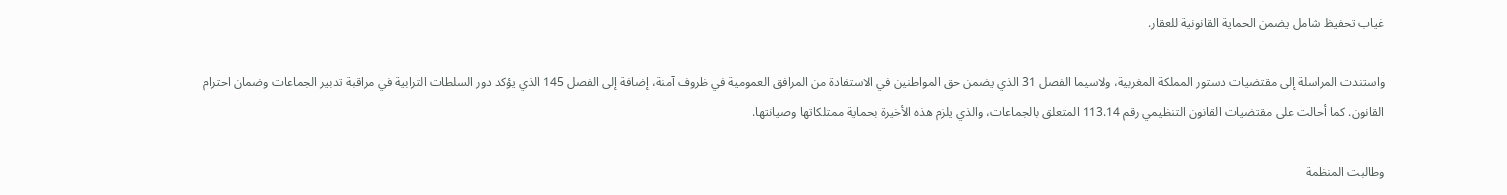غياب تحفيظ شامل يضمن الحماية القانونية للعقار.

واستندت المراسلة إلى مقتضيات دستور المملكة المغربية، ولاسيما الفصل 31 الذي يضمن حق المواطنين في الاستفادة من المرافق العمومية في ظروف آمنة، إضافة إلى الفصل 145 الذي يؤكد دور السلطات الترابية في مراقبة تدبير الجماعات وضمان احترام القانون. كما أحالت على مقتضيات القانون التنظيمي رقم 113.14 المتعلق بالجماعات، والذي يلزم هذه الأخيرة بحماية ممتلكاتها وصيانتها.

وطالبت المنظمة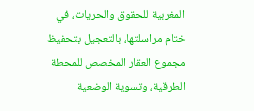المغربية للحقوق والحريات، في ختام مراسلتها، بالتعجيل بتحفيظ مجموع العقار المخصص للمحطة الطرقية، وتسوية الوضعية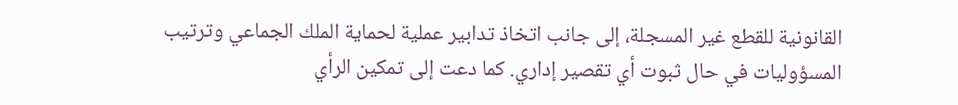القانونية للقطع غير المسجلة، إلى جانب اتخاذ تدابير عملية لحماية الملك الجماعي وترتيب المسؤوليات في حال ثبوت أي تقصير إداري. كما دعت إلى تمكين الرأي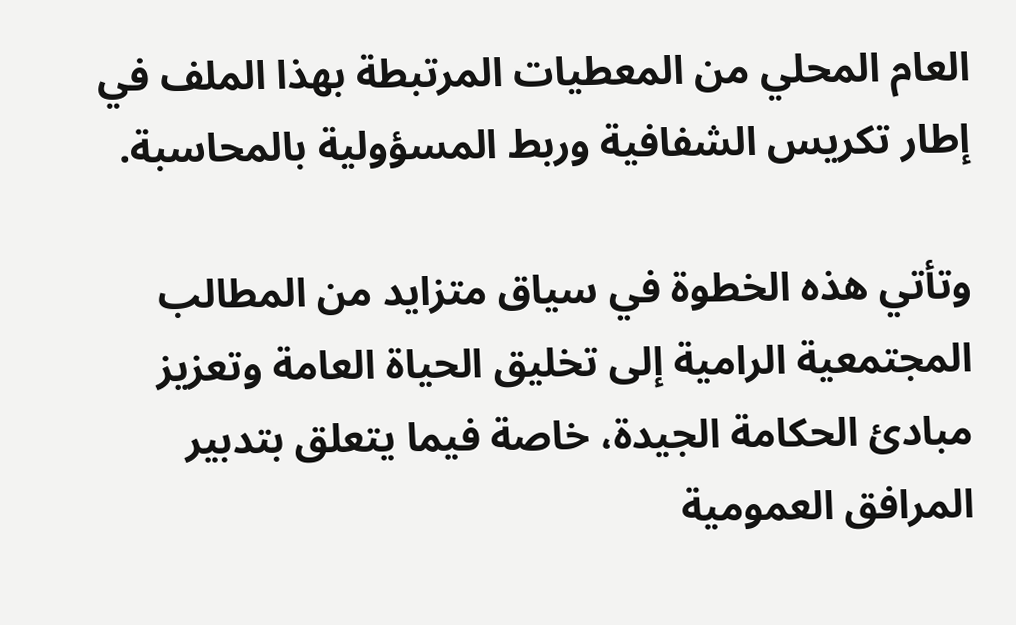العام المحلي من المعطيات المرتبطة بهذا الملف في إطار تكريس الشفافية وربط المسؤولية بالمحاسبة.

وتأتي هذه الخطوة في سياق متزايد من المطالب المجتمعية الرامية إلى تخليق الحياة العامة وتعزيز مبادئ الحكامة الجيدة، خاصة فيما يتعلق بتدبير المرافق العمومية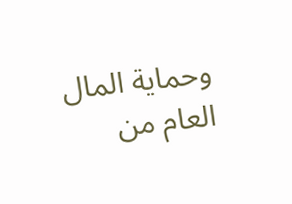وحماية المال العام من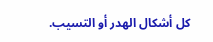كل أشكال الهدر أو التسيب.